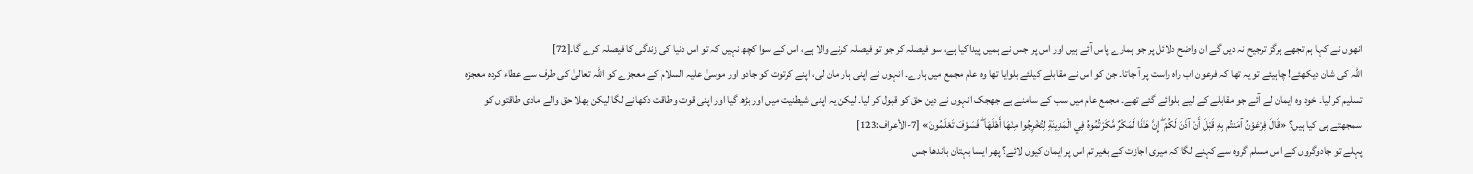انھوں نے کہا ہم تجھے ہرگز ترجیح نہ دیں گے ان واضح دلائل پر جو ہمارے پاس آئے ہیں اور اس پر جس نے ہمیں پیداکیا ہے، سو فیصلہ کر جو تو فیصلہ کرنے والا ہے، اس کے سوا کچھ نہیں کہ تو اس دنیا کی زندگی کا فیصلہ کرے گا۔[72]
اللہ کی شان دیکھئے! چاہیئے تو یہ تھا کہ فرعون اب راہ راست پر آ جاتا۔ جن کو اس نے مقابلے کیلئے بلوایا تھا وہ عام مجمع میں ہارے۔ انہوں نے اپنی ہار مان لی، اپنے کرتوت کو جادو اور موسیٰ علیہ السلام کے معجزے کو اللہ تعالیٰ کی طرف سے عطاء کردہ معجزہ تسلیم کر لیا۔ خود وہ ایمان لے آئے جو مقابلے کے لیے بلوائے گئے تھے۔ مجمع عام میں سب کے سامنے بے جھجک انہوں نے دین حق کو قبول کر لیا۔ لیکن یہ اپنی شیطنیت میں اور بڑھ گیا اور اپنی قوت وطاقت دکھانے لگا لیکن بھلا حق والے مادی طاقتوں کو سمجھتے ہی کیا ہیں؟ «قَالَ فِرْعَوْنُ آمَنتُم بِهِ قَبْلَ أَنْ آذَنَ لَكُمْ ۖ إِنَّ هَـٰذَا لَمَكْرٌ مَّكَرْتُمُوهُ فِي الْمَدِينَةِ لِتُخْرِجُوا مِنْهَا أَهْلَهَا ۖ فَسَوْفَ تَعْلَمُونَ» [7-الأعراف:123]
پہلے تو جادوگروں کے اس مسلم گروہ سے کہنے لگا کہ میری اجازت کے بغیر تم اس پر ایمان کیوں لائے؟ پھر ایسا بہتان باندھا جس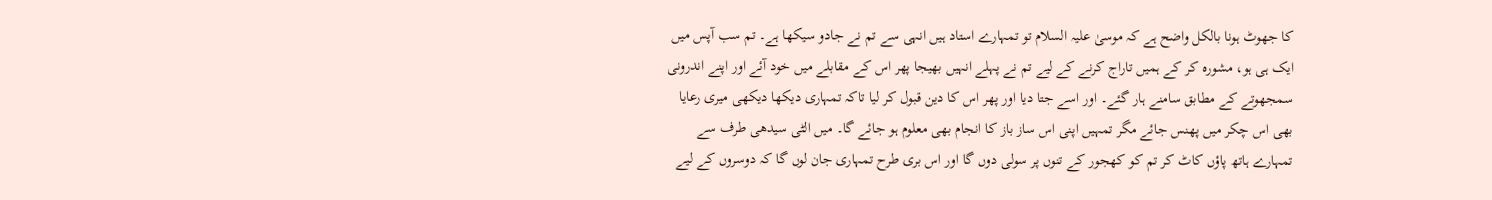کا جھوٹ ہونا بالکل واضح ہے کہ موسیٰ علیہ السلام تو تمہارے استاد ہیں انہی سے تم نے جادو سیکھا ہے۔ تم سب آپس میں ایک ہی ہو، مشورہ کر کے ہمیں تاراج کرنے کے لیے تم نے پہلے انہیں بھیجا پھر اس کے مقابلے میں خود آئے اور اپنے اندرونی سمجھوتے کے مطابق سامنے ہار گئے۔ اور اسے جتا دیا اور پھر اس کا دین قبول کر لیا تاکہ تمہاری دیکھا دیکھی میری رعایا بھی اس چکر میں پھنس جائے مگر تمہیں اپنی اس ساز باز کا انجام بھی معلوم ہو جائے گا۔ میں الٹی سیدھی طرف سے تمہارے ہاتھ پاؤں کاٹ کر تم کو کھجور کے تنوں پر سولی دوں گا اور اس بری طرح تمہاری جان لوں گا کہ دوسروں کے لیے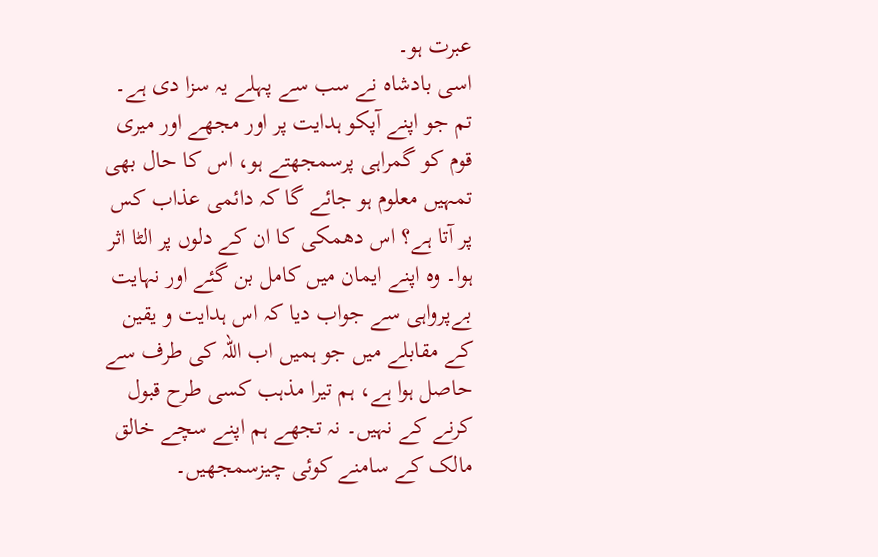عبرت ہو۔
اسی بادشاہ نے سب سے پہلے یہ سزا دی ہے۔ تم جو اپنے آپکو ہدایت پر اور مجھے اور میری قوم کو گمراہی پرسمجھتے ہو، اس کا حال بھی تمہیں معلوم ہو جائے گا کہ دائمی عذاب کس پر آتا ہے؟ اس دھمکی کا ان کے دلوں پر الٹا اثر ہوا۔ وہ اپنے ایمان میں کامل بن گئے اور نہایت بےپرواہی سے جواب دیا کہ اس ہدایت و یقین کے مقابلے میں جو ہمیں اب اللہ کی طرف سے حاصل ہوا ہے، ہم تیرا مذہب کسی طرح قبول کرنے کے نہیں۔ نہ تجھے ہم اپنے سچے خالق مالک کے سامنے کوئی چیزسمجھیں۔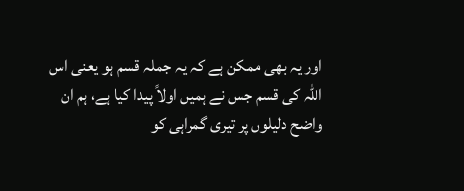اور یہ بھی ممکن ہے کہ یہ جملہ قسم ہو یعنی اس اللہ کی قسم جس نے ہمیں اولاً پیدا کیا ہے، ہم ان واضح دلیلوں پر تیری گمراہی کو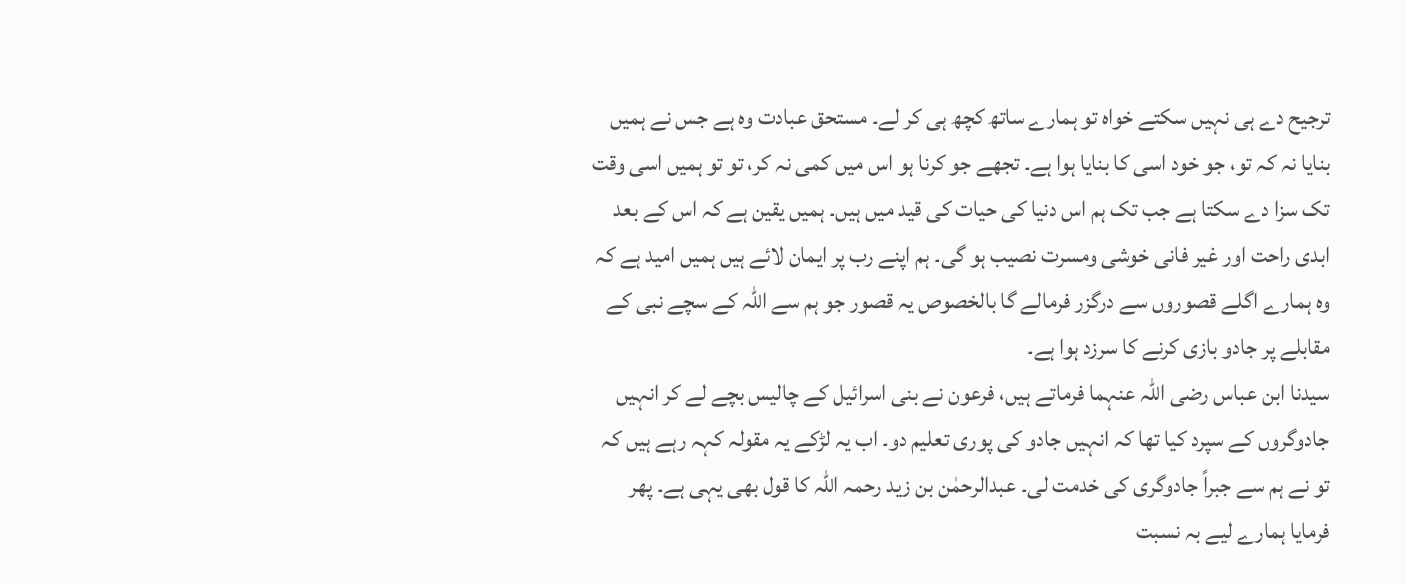ترجیح دے ہی نہیں سکتے خواہ تو ہمارے ساتھ کچھ ہی کر لے۔ مستحق عبادت وہ ہے جس نے ہمیں بنایا نہ کہ تو، جو خود اسی کا بنایا ہوا ہے۔ تجھے جو کرنا ہو اس میں کمی نہ کر، تو تو ہمیں اسی وقت تک سزا دے سکتا ہے جب تک ہم اس دنیا کی حیات کی قید میں ہیں۔ ہمیں یقین ہے کہ اس کے بعد ابدی راحت اور غیر فانی خوشی ومسرت نصیب ہو گی۔ ہم اپنے رب پر ایمان لائے ہیں ہمیں امید ہے کہ وہ ہمارے اگلے قصوروں سے درگزر فرمالے گا بالخصوص یہ قصور جو ہم سے اللہ کے سچے نبی کے مقابلے پر جادو بازی کرنے کا سرزد ہوا ہے۔
سیدنا ابن عباس رضی اللہ عنہما فرماتے ہیں، فرعون نے بنی اسرائیل کے چالیس بچے لے کر انہیں جادوگروں کے سپرد کیا تھا کہ انہیں جادو کی پوری تعلیم دو۔ اب یہ لڑکے یہ مقولہ کہہ رہے ہیں کہ تو نے ہم سے جبراً جادوگری کی خدمت لی۔ عبدالرحمٰن بن زید رحمہ اللہ کا قول بھی یہی ہے۔ پھر فرمایا ہمارے لیے بہ نسبت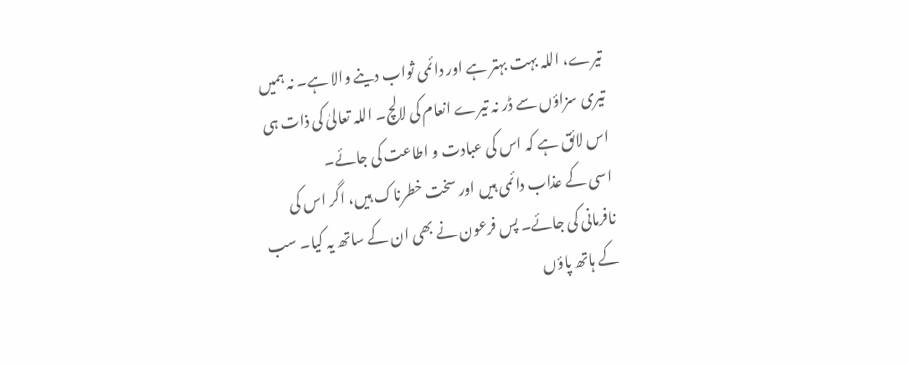تیرے، اللہ بہت بہتر ہے اور دائمی ثواب دینے والا ہے۔ نہ ہمیں تیری سزاؤں سے ڈر نہ تیرے انعام کی لالچ۔ اللہ تعالیٰ کی ذات ہی اس لائق ہے کہ اس کی عبادت و اطاعت کی جائے۔
اسی کے عذاب دائمی ہیں اور سخت خطرناک ہیں، اگر اس کی نافرمانی کی جائے۔ پس فرعون نے بھی ان کے ساتھ یہ کیا۔ سب کے ہاتھ پاؤں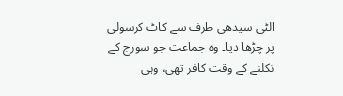الٹی سیدھی طرف سے کاٹ کرسولی پر چڑھا دیا۔ وہ جماعت جو سورج کے نکلنے کے وقت کافر تھی، وہی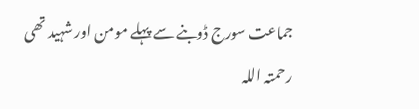جماعت سورج ڈوبنے سے پہلے مومن اور شہید تھی رحمتہ اللہ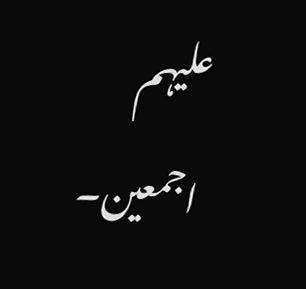علیہم اجمعین۔